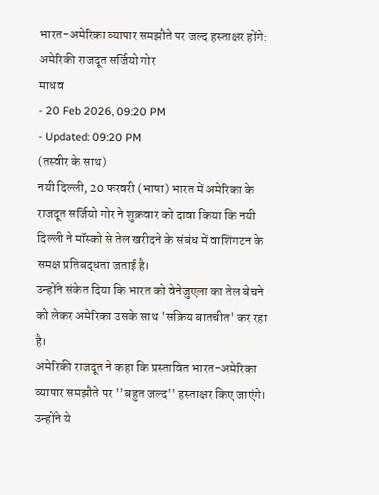भारत-अमेरिका व्यापार समझौते पर जल्द हस्ताक्षर होंगे: अमेरिकी राजदूत सर्जियो गोर
माधव
- 20 Feb 2026, 09:20 PM
- Updated: 09:20 PM
(तस्वीर के साथ)
नयी दिल्ली, 20 फरवरी (भाषा) भारत में अमेरिका के राजदूत सर्जियो गोर ने शुक्रवार को दावा किया कि नयी दिल्ली ने मॉस्को से तेल खरीदने के संबंध में वाशिंगटन के समक्ष प्रतिबद्धता जताई है।
उन्होंने संकेत दिया कि भारत को वेनेजुएला का तेल बेचने को लेकर अमेरिका उसके साथ 'सक्रिय बातचीत' कर रहा है।
अमेरिकी राजदूत ने कहा कि प्रस्तावित भारत-अमेरिका व्यापार समझौते पर ''बहुत जल्द'' हस्ताक्षर किए जाएंगे। उन्होंने ये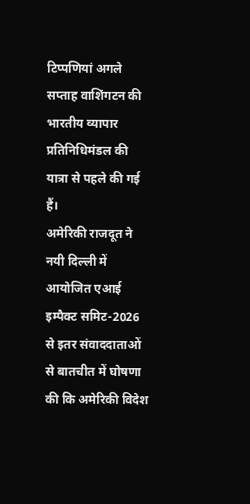टिप्पणियां अगले सप्ताह वाशिंगटन की भारतीय व्यापार प्रतिनिधिमंडल की यात्रा से पहले की गई हैं।
अमेरिकी राजदूत ने नयी दिल्ली में आयोजित एआई इम्पैक्ट समिट-2026 से इतर संवाददाताओं से बातचीत में घोषणा की कि अमेरिकी विदेश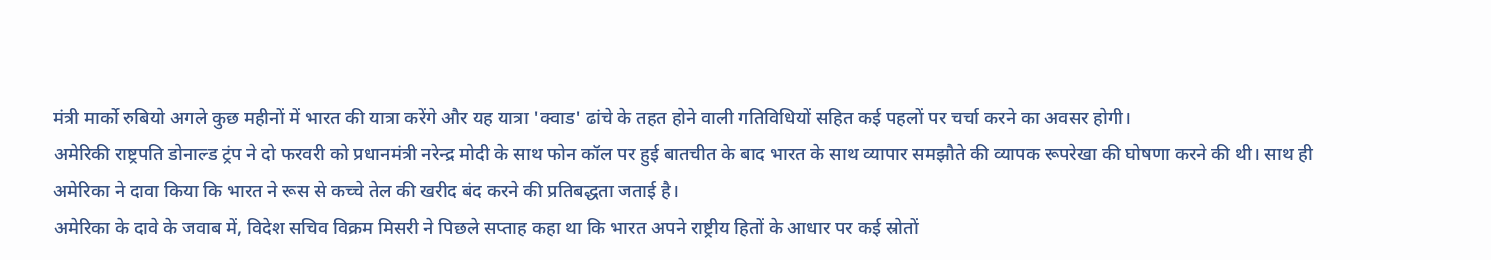मंत्री मार्को रुबियो अगले कुछ महीनों में भारत की यात्रा करेंगे और यह यात्रा 'क्वाड' ढांचे के तहत होने वाली गतिविधियों सहित कई पहलों पर चर्चा करने का अवसर होगी।
अमेरिकी राष्ट्रपति डोनाल्ड ट्रंप ने दो फरवरी को प्रधानमंत्री नरेन्द्र मोदी के साथ फोन कॉल पर हुई बातचीत के बाद भारत के साथ व्यापार समझौते की व्यापक रूपरेखा की घोषणा करने की थी। साथ ही अमेरिका ने दावा किया कि भारत ने रूस से कच्चे तेल की खरीद बंद करने की प्रतिबद्धता जताई है।
अमेरिका के दावे के जवाब में, विदेश सचिव विक्रम मिसरी ने पिछले सप्ताह कहा था कि भारत अपने राष्ट्रीय हितों के आधार पर कई स्रोतों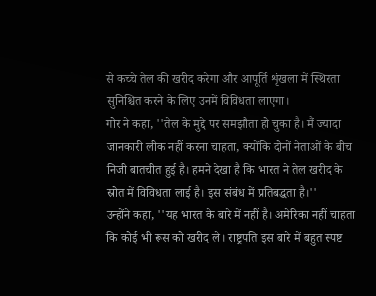से कच्चे तेल की खरीद करेगा और आपूर्ति शृंखला में स्थिरता सुनिश्चित करने के लिए उनमें विविधता लाएगा।
गोर ने कहा, ''तेल के मुद्दे पर समझौता हो चुका है। मैं ज्यादा जानकारी लीक नहीं करना चाहता, क्योंकि दोनों नेताओं के बीच निजी बातचीत हुई है। हमने देखा है कि भारत ने तेल खरीद के स्रोत में विविधता लाई है। इस संबंध में प्रतिबद्धता है।''
उन्होंने कहा, ''यह भारत के बारे में नहीं है। अमेरिका नहीं चाहता कि कोई भी रूस को खरीद ले। राष्ट्रपति इस बारे में बहुत स्पष्ट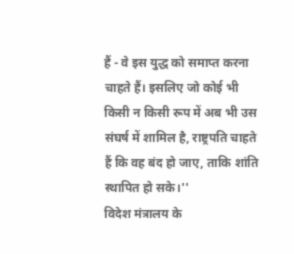हैं - वे इस युद्ध को समाप्त करना चाहते हैं। इसलिए जो कोई भी किसी न किसी रूप में अब भी उस संघर्ष में शामिल है, राष्ट्रपति चाहते हैं कि वह बंद हो जाए, ताकि शांति स्थापित हो सके।''
विदेश मंत्रालय के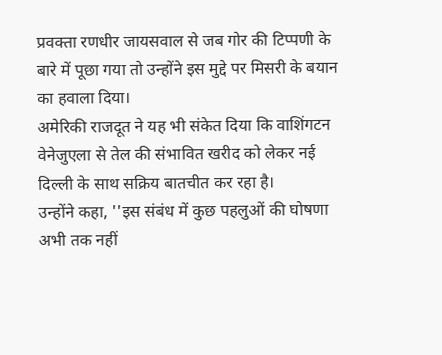प्रवक्ता रणधीर जायसवाल से जब गोर की टिप्पणी के बारे में पूछा गया तो उन्होंने इस मुद्दे पर मिसरी के बयान का हवाला दिया।
अमेरिकी राजदूत ने यह भी संकेत दिया कि वाशिंगटन वेनेजुएला से तेल की संभावित खरीद को लेकर नई दिल्ली के साथ सक्रिय बातचीत कर रहा है।
उन्होंने कहा, ''इस संबंध में कुछ पहलुओं की घोषणा अभी तक नहीं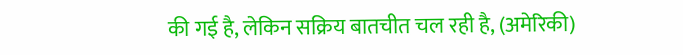की गई है, लेकिन सक्रिय बातचीत चल रही है, (अमेरिकी)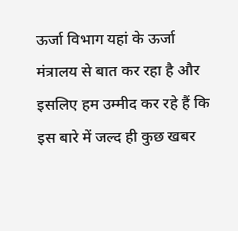ऊर्जा विभाग यहां के ऊर्जा मंत्रालय से बात कर रहा है और इसलिए हम उम्मीद कर रहे हैं कि इस बारे में जल्द ही कुछ खबर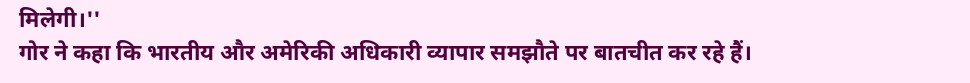मिलेगी।''
गोर ने कहा कि भारतीय और अमेरिकी अधिकारी व्यापार समझौते पर बातचीत कर रहे हैं।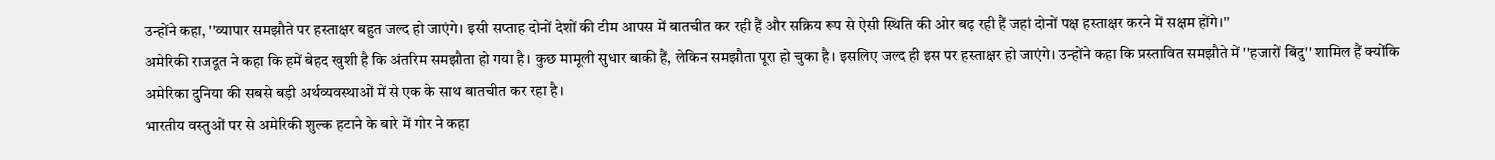उन्होंने कहा, ''व्यापार समझौते पर हस्ताक्षर बहुत जल्द हो जाएंगे। इसी सप्ताह दोनों देशों की टीम आपस में बातचीत कर रही हैं और सक्रिय रूप से ऐसी स्थिति की ओर बढ़ रही हैं जहां दोनों पक्ष हस्ताक्षर करने में सक्षम होंगे।''
अमेरिकी राजदूत ने कहा कि हमें बेहद खुशी है कि अंतरिम समझौता हो गया है। कुछ मामूली सुधार बाकी हैं, लेकिन समझौता पूरा हो चुका है। इसलिए जल्द ही इस पर हस्ताक्षर हो जाएंगे। उन्होंने कहा कि प्रस्तावित समझौते में ''हजारों बिंदु'' शामिल हैं क्योंकि अमेरिका दुनिया की सबसे बड़ी अर्थव्यवस्थाओं में से एक के साथ बातचीत कर रहा है।
भारतीय वस्तुओं पर से अमेरिकी शुल्क हटाने के बारे में गोर ने कहा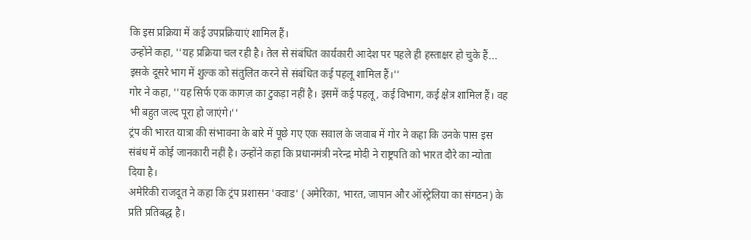कि इस प्रक्रिया में कई उपप्रक्रियाएं शामिल हैं।
उन्होंने कहा, ''यह प्रक्रिया चल रही है। तेल से संबंधित कार्यकारी आदेश पर पहले ही हस्ताक्षर हो चुके हैं... इसके दूसरे भाग में शुल्क को संतुलित करने से संबंधित कई पहलू शामिल हैं।''
गोर ने कहा, ''यह सिर्फ एक कागज़ का टुकड़ा नहीं है। इसमें कई पहलू, कई विभाग, कई क्षेत्र शामिल हैं। वह भी बहुत जल्द पूरा हो जाएंगे।''
ट्रंप की भारत यात्रा की संभावना के बारे में पूछे गए एक सवाल के जवाब में गोर ने कहा कि उनके पास इस संबंध में कोई जानकारी नहीं है। उन्होंने कहा कि प्रधानमंत्री नरेन्द्र मोदी ने राष्ट्रपति को भारत दौरे का न्योता दिया है।
अमेरिकी राजदूत ने कहा कि ट्रंप प्रशासन 'क्वाड' (अमेरिका, भारत, जापान और ऑस्ट्रेलिया का संगठन) के प्रति प्रतिबद्ध है।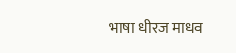भाषा धीरज माधव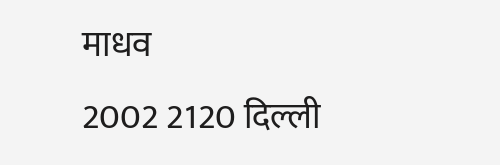माधव
2002 2120 दिल्ली